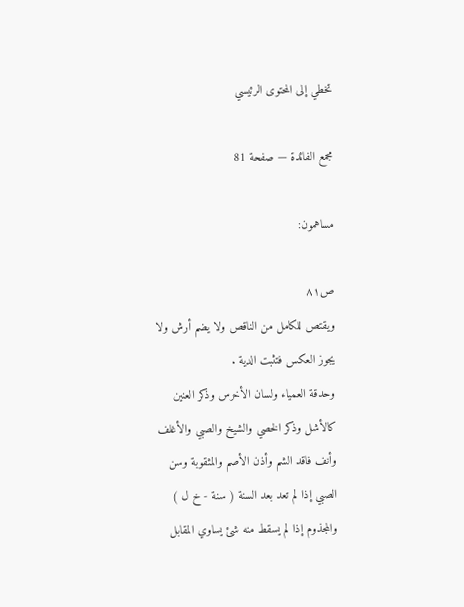تخطي إلى المحتوى الرئيسي

مجمع الفائدة — صفحة 81

مساهمون:

ص٨١
ويقتص للكامل من الناقص ولا يضم أرش ولا يجوز العكس فتثبت الدية .
وحدقة العمياء ولسان الأخرس وذكر العنين كالأشل وذكر الخصي والشيخ والصبي والأغلف وأنف فاقد الشم وأذن الأصم والمثقوبة وسن الصبي إذا لم تعد بعد السنة ( سنة - خ ل ) والمجذوم إذا لم يسقط منه شئ يساوي المقابل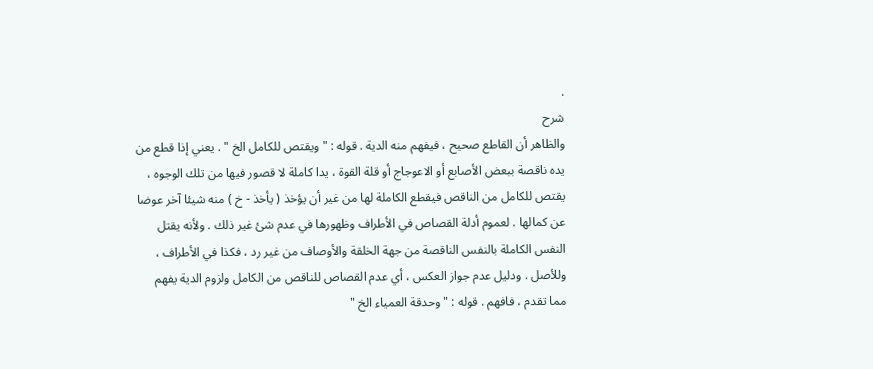.
شرح
والظاهر أن القاطع صحيح ، فيفهم منه الدية . قوله : " ويقتص للكامل الخ " . يعني إذا قطع من يده ناقصة ببعض الأصابع أو الاعوجاج أو قلة القوة ، يدا كاملة لا قصور فيها من تلك الوجوه ، يقتص للكامل من الناقص فيقطع الكاملة لها من غير أن يؤخذ ( يأخذ - خ ) منه شيئا آخر عوضا عن كمالها . لعموم أدلة القصاص في الأطراف وظهورها في عدم شئ غير ذلك . ولأنه يقتل النفس الكاملة بالنفس الناقصة من جهة الخلقة والأوصاف من غير رد ، فكذا في الأطراف ، وللأصل . ودليل عدم جواز العكس ، أي عدم القصاص للناقص من الكامل ولزوم الدية يفهم مما تقدم ، فافهم . قوله : " وحدقة العمياء الخ "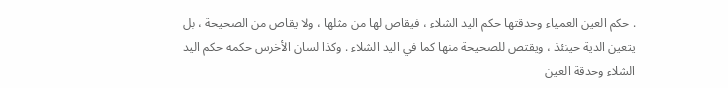. حكم العين العمياء وحدقتها حكم اليد الشلاء ، فيقاص لها من مثلها ، ولا يقاص من الصحيحة ، بل يتعين الدية حينئذ ، ويقتص للصحيحة منها كما في اليد الشلاء . وكذا لسان الأخرس حكمه حكم اليد الشلاء وحدقة العين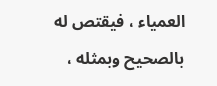العمياء ، فيقتص له بالصحيح وبمثله ،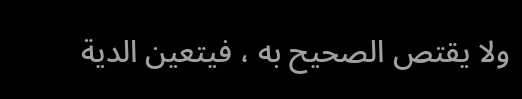ولا يقتص الصحيح به ، فيتعين الدية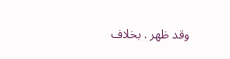وقد ظهر . بخلاف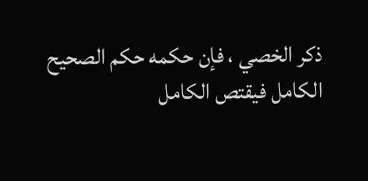ذكر الخصي ، فإن حكمه حكم الصحيح الكامل فيقتص الكامل